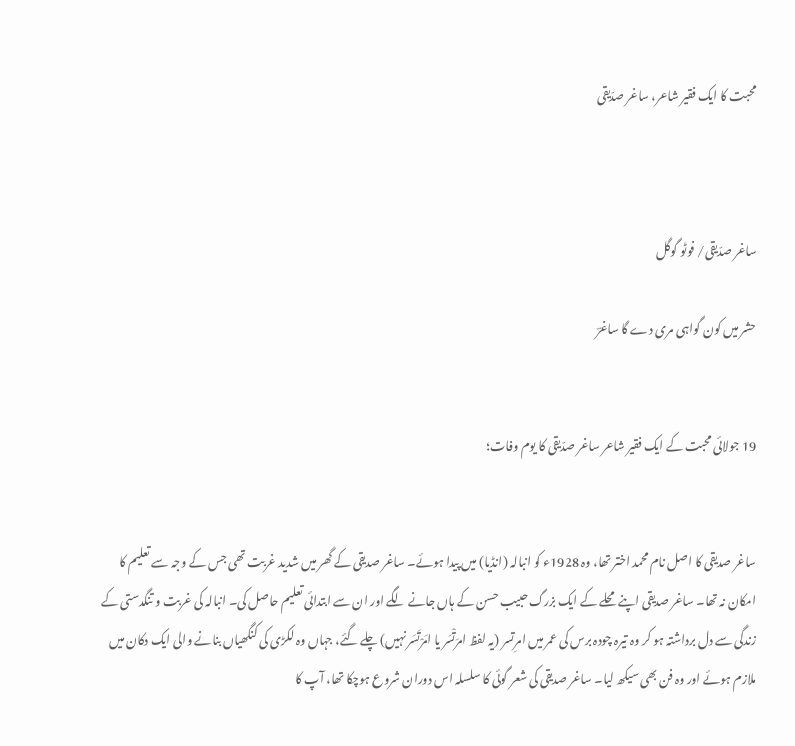محبت کا ایک فقیر شاعر، ساغر صدّیقی



ساغر صدّیقی/ فوٹو گوگل

حشر میں کون گواہی مری دے گا ساغرؔ


19 جولائی محبت کے ایک فقیر شاعر ساغر صدّیقی کا یوم وفات؛


ساغر صدیقی کا اصل نام محمد اختر تھا، وہ 1928ء کو انبالہ (انڈیا) میں پیدا ہوئے۔ ساغر صدیقی کے گھر میں شدید غربت تھی جس کے وجہ سے تعلیم کا امکان نہ تھا۔ ساغر صدیقی اپنے محلے کے ایک بزرگ حبیب حسن کے ہاں جانے لگے اور ان سے ابتدائی تعلیم حاصل کی۔ انبالہ کی غربت و تنگدستی کے زندگی سے دل برداشتہ ہو کر وہ تیرہ چودہ برس کی عمر میں امرِتسر (یہ لفظ امرَتْسَر یا امَرْتَسَر نہیں) چلے گئے، جہاں وہ لکڑی کی کنگھیاں بنانے والی ایک دکان میں ملازم ہوئے اور وہ فن بھی سیکھ لیا۔ ساغر صدیقی کی شعر گوئی کا سلسلہ اس دوران شروع ہوچکا تھا، آپ کا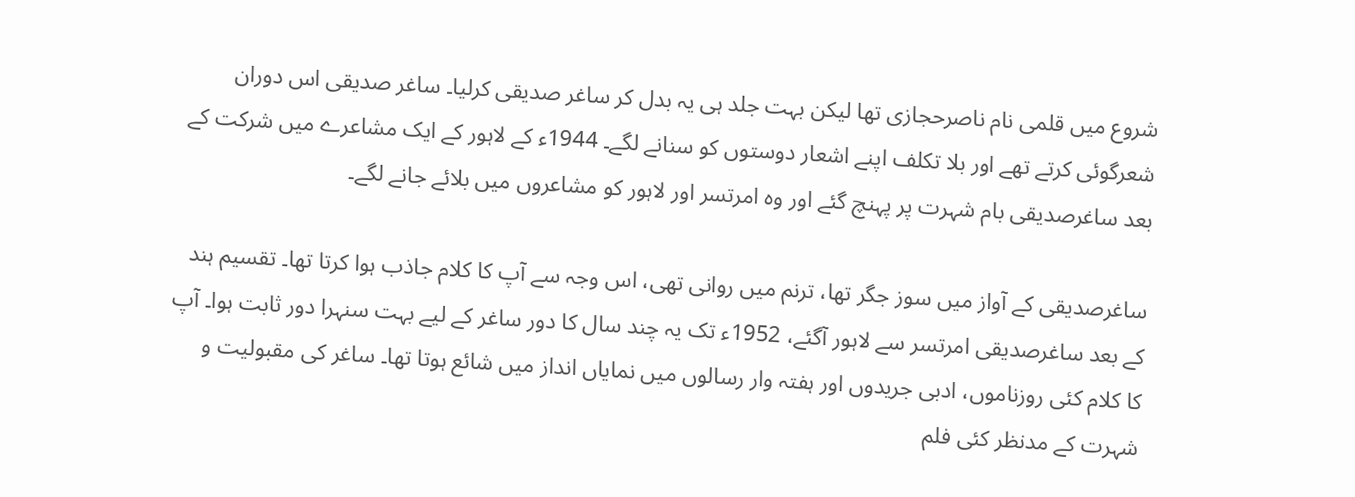شروع میں قلمی نام ناصرحجازی تھا لیکن بہت جلد ہی یہ بدل کر ساغر صدیقی کرلیا۔ ساغر صدیقی اس دوران شعرگوئی کرتے تھے اور بلا تکلف اپنے اشعار دوستوں کو سنانے لگے۔ 1944ء کے لاہور کے ایک مشاعرے میں شرکت کے بعد ساغرصدیقی بام شہرت پر پہنچ گئے اور وہ امرتسر اور لاہور کو مشاعروں میں بلائے جانے لگے۔

ساغرصدیقی کے آواز میں سوز جگر تھا، ترنم میں روانی تھی، اس وجہ سے آپ کا کلام جاذب ہوا کرتا تھا۔ تقسیم ہند کے بعد ساغرصدیقی امرتسر سے لاہور آگئے، 1952ء تک یہ چند سال کا دور ساغر کے لیے بہت سنہرا دور ثابت ہوا۔ آپ کا کلام کئی روزناموں، ادبی جریدوں اور ہفتہ وار رسالوں میں نمایاں انداز میں شائع ہوتا تھا۔ ساغر کی مقبولیت و شہرت کے مدنظر کئی فلم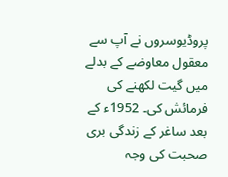پروڈیوسروں نے آپ سے معقول معاوضے کے بدلے میں گیت لکھنے کی فرمائش کی۔ 1952ء کے بعد ساغر کے زندگی بری صحبت کی وجہ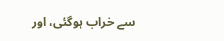سے خراب ہوگئی، اور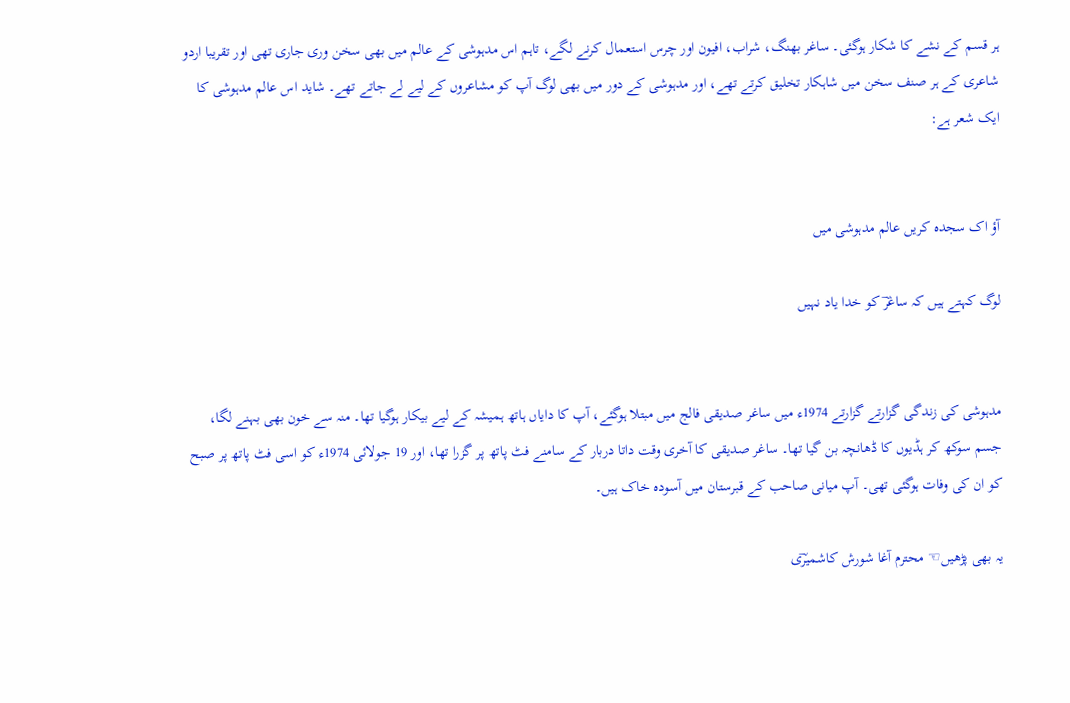ہر قسم کے نشے کا شکار ہوگئی۔ ساغر بھنگ، شراب، افیون اور چرس استعمال کرنے لگے، تاہم اس مدہوشی کے عالم میں بھی سخن وری جاری تھی اور تقریبا اردو شاعری کے ہر صنف سخن میں شاہکار تخلیق کرتے تھے، اور مدہوشی کے دور میں بھی لوگ آپ کو مشاعروں کے لیے لے جاتے تھے۔ شاید اس عالم مدہوشی کا ایک شعر ہے:


آؤ اک سجدہ کریں عالم مدہوشی میں

لوگ کہتے ہیں کہ ساغرؔ کو خدا یاد نہیں


مدہوشی کی زندگی گزارتے گزارتے 1974ء میں ساغر صدیقی فالج میں مبتلا ہوگئے، آپ کا دایاں ہاتھ ہمیشہ کے لیے بیکار ہوگیا تھا۔ منہ سے خون بھی بہنے لگا، جسم سوکھ کر ہڈیوں کا ڈھانچہ بن گیا تھا۔ ساغر صدیقی کا آخری وقت داتا دربار کے سامنے فٹ پاتھ پر گزرا تھا، اور 19 جولائی 1974ء کو اسی فٹ پاتھ پر صبح کو ان کی وفات ہوگئی تھی۔ آپ میانی صاحب کے قبرستان میں آسودہ خاک ہیں۔

یہ بھی پڑھیں☜ محترم آغا شورش کاشمیرؔی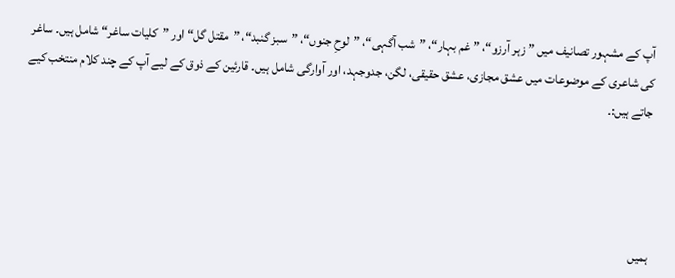آپ کے مشہور تصانیف میں ” زہر آرزو“، ”غم بہار“، ”شب آگہی“، ”لوحِ جنوں“، ”سبز گنبد“، ”مقتل گل“ اور ”کلیات ساغر“ شامل ہیں۔ ساغر کی شاعری کے موضوعات میں عشق مجازی، عشق حقیقی، لگن، جدوجہد، اور آوارگی شامل ہیں۔ قارئین کے ذوق کے لیے آپ کے چند کلام منتخب کیے جاتے ہیں:۔




ہمیں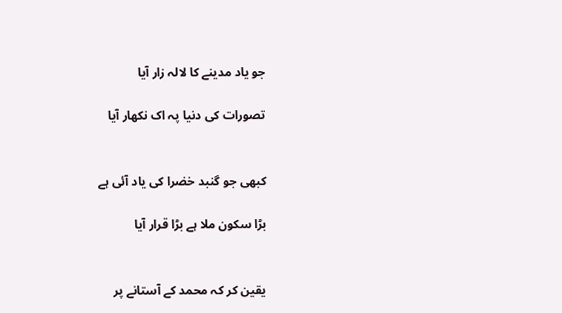جو یاد مدینے کا لالہ زار آیا

تصورات کی دنیا پہ اک نکھار آیا


کبھی جو گنبد خضرا کی یاد آئی ہے

بڑا سکون ملا ہے بڑا قرار آیا


یقین کر کہ محمد کے آستانے پر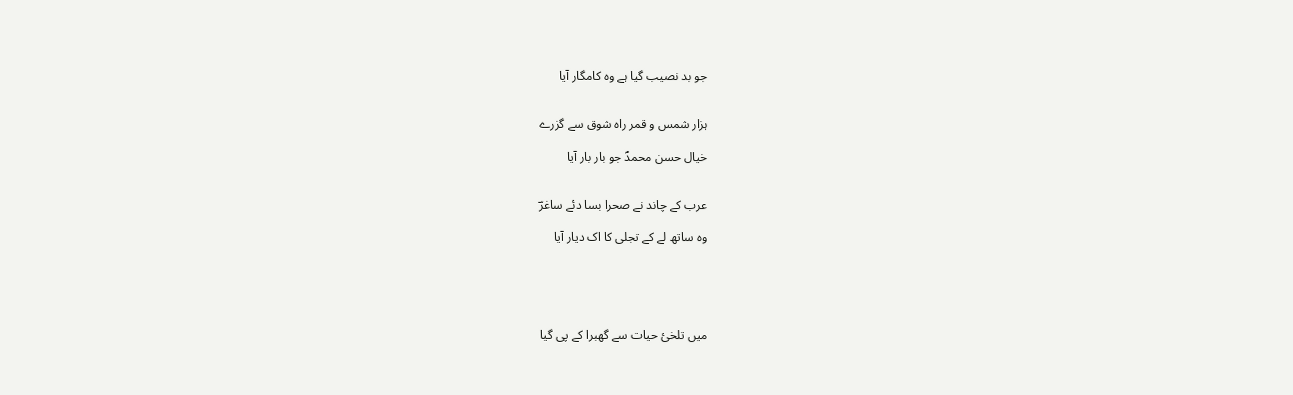جو بد نصیب گیا ہے وہ کامگار آیا


ہزار شمس و قمر راہ شوق سے گزرے

خیال‌ حسن محمدؐ جو بار بار آیا


عرب کے چاند نے صحرا بسا دئے ساغرؔ

وہ ساتھ لے کے تجلی کا اک دیار آیا





میں تلخیٔ حیات سے گھبرا کے پی گیا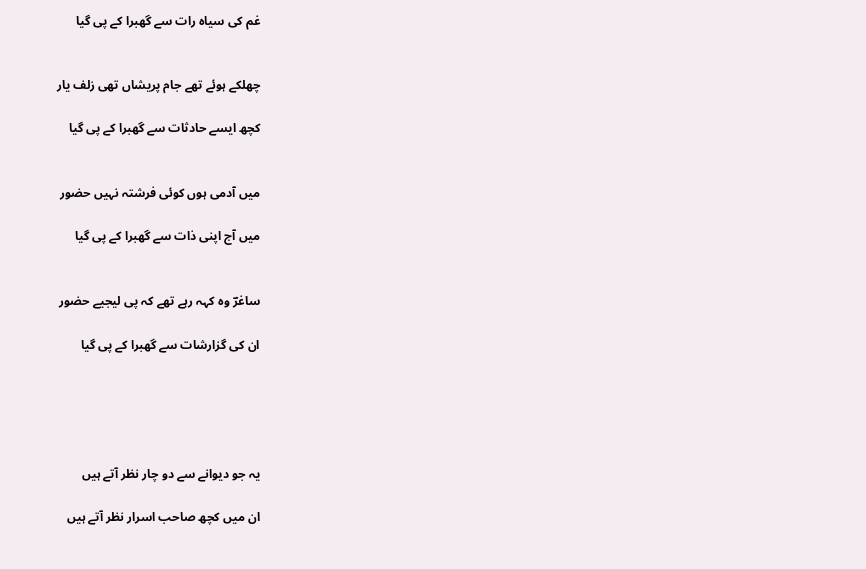غم کی سیاہ رات سے گھبرا کے پی گیا


چھلکے ہوئے تھے جام پریشاں تھی زلف یار

کچھ ایسے حادثات سے گھبرا کے پی گیا


میں آدمی ہوں کوئی فرشتہ نہیں حضور

میں آج اپنی ذات سے گھبرا کے پی گیا


ساغرؔ وہ کہہ رہے تھے کہ پی لیجیے حضور

ان کی گزارشات سے گھبرا کے پی گیا





یہ جو دیوانے سے دو چار نظر آتے ہیں

ان میں کچھ صاحب اسرار نظر آتے ہیں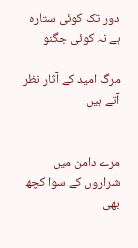دور تک کوئی ستارہ ہے نہ کوئی جگنو

مرگ امید کے آثار نظر آتے ہیں


مرے دامن میں شراروں کے سوا کچھ بھی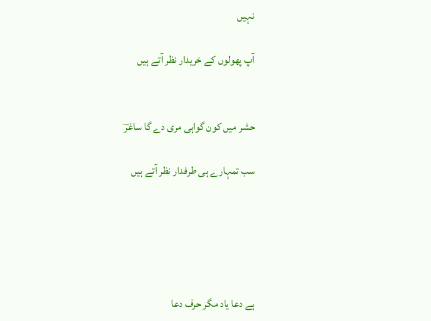نہیں

آپ پھولوں کے خریدار نظر آتے ہیں


حشر میں کون گواہی مری دے گا ساغرؔ

سب تمہارے ہی طرفدار نظر آتے ہیں





ہے دعا یاد مگر حرف دعا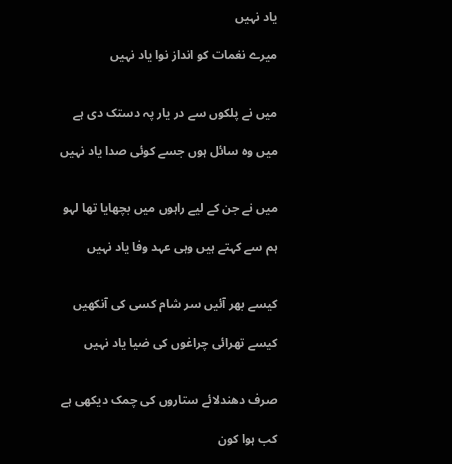یاد نہیں

میرے نغمات کو انداز نوا یاد نہیں


میں نے پلکوں سے در یار پہ دستک دی ہے

میں وہ سائل ہوں جسے کوئی صدا یاد نہیں


میں نے جن کے لیے راہوں میں بچھایا تھا لہو

ہم سے کہتے ہیں وہی عہد وفا یاد نہیں


کیسے بھر آئیں سر شام کسی کی آنکھیں

کیسے تھرائی چراغوں کی ضیا یاد نہیں


صرف دھندلائے ستاروں کی چمک دیکھی ہے

کب ہوا کون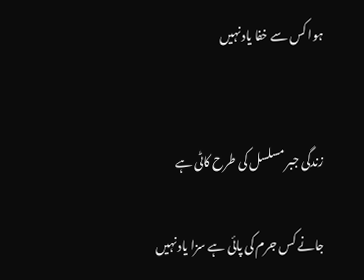ہوا کس سے خفا یاد نہیں


زندگی جبر مسلسل کی طرح کاٹی ہے

جانے کس جرم کی پائی ہے سزا یاد نہیں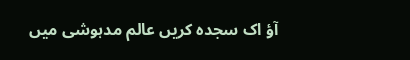آؤ اک سجدہ کریں عالم مدہوشی میں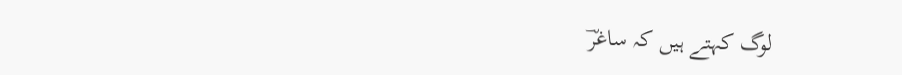لوگ کہتے ہیں کہ ساغرؔ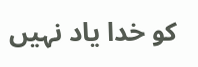کو خدا یاد نہیں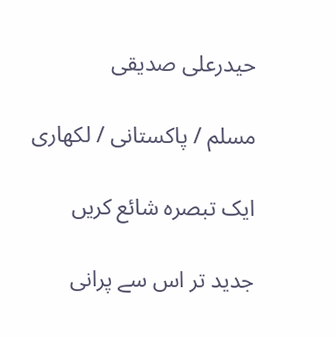حیدرعلی صدیقی

مسلم / پاکستانی / لکھاری

ایک تبصرہ شائع کریں

جدید تر اس سے پرانی